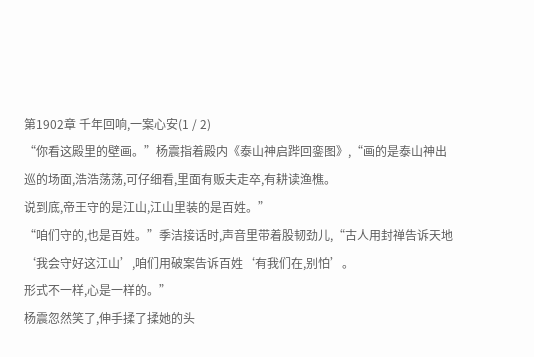第1902章 千年回响,一案心安(1 / 2)
“你看这殿里的壁画。”杨震指着殿内《泰山神启跸回銮图》,“画的是泰山神出巡的场面,浩浩荡荡,可仔细看,里面有贩夫走卒,有耕读渔樵。
说到底,帝王守的是江山,江山里装的是百姓。”
“咱们守的,也是百姓。”季洁接话时,声音里带着股韧劲儿,“古人用封禅告诉天地‘我会守好这江山’,咱们用破案告诉百姓‘有我们在,别怕’。
形式不一样,心是一样的。”
杨震忽然笑了,伸手揉了揉她的头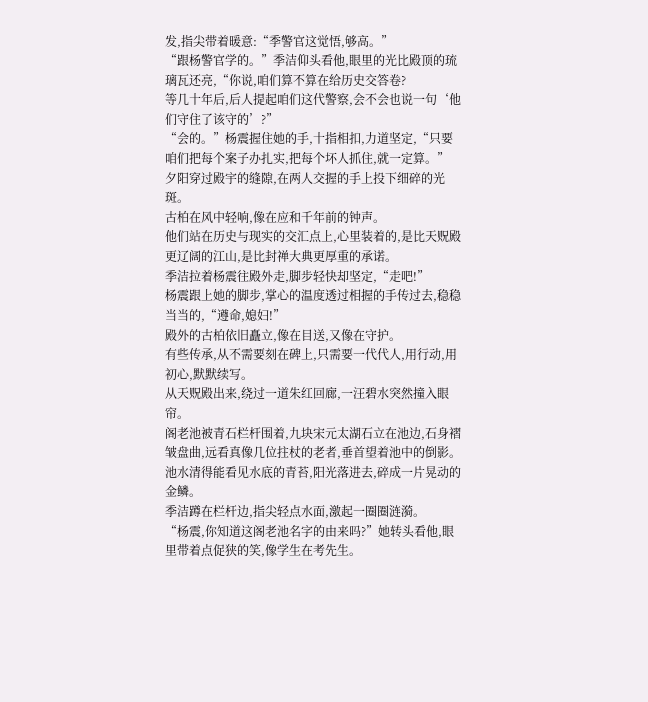发,指尖带着暖意:“季警官这觉悟,够高。”
“跟杨警官学的。”季洁仰头看他,眼里的光比殿顶的琉璃瓦还亮,“你说,咱们算不算在给历史交答卷?
等几十年后,后人提起咱们这代警察,会不会也说一句‘他们守住了该守的’?”
“会的。”杨震握住她的手,十指相扣,力道坚定,“只要咱们把每个案子办扎实,把每个坏人抓住,就一定算。”
夕阳穿过殿宇的缝隙,在两人交握的手上投下细碎的光斑。
古柏在风中轻响,像在应和千年前的钟声。
他们站在历史与现实的交汇点上,心里装着的,是比天贶殿更辽阔的江山,是比封禅大典更厚重的承诺。
季洁拉着杨震往殿外走,脚步轻快却坚定,“走吧!”
杨震跟上她的脚步,掌心的温度透过相握的手传过去,稳稳当当的,“遵命,媳妇!”
殿外的古柏依旧矗立,像在目送,又像在守护。
有些传承,从不需要刻在碑上,只需要一代代人,用行动,用初心,默默续写。
从天贶殿出来,绕过一道朱红回廊,一汪碧水突然撞入眼帘。
阁老池被青石栏杆围着,九块宋元太湖石立在池边,石身褶皱盘曲,远看真像几位拄杖的老者,垂首望着池中的倒影。
池水清得能看见水底的青苔,阳光落进去,碎成一片晃动的金鳞。
季洁蹲在栏杆边,指尖轻点水面,激起一圈圈涟漪。
“杨震,你知道这阁老池名字的由来吗?”她转头看他,眼里带着点促狭的笑,像学生在考先生。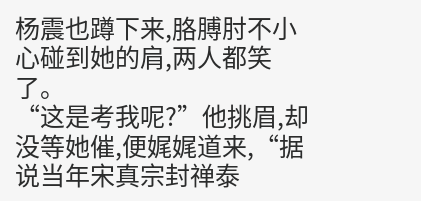杨震也蹲下来,胳膊肘不小心碰到她的肩,两人都笑了。
“这是考我呢?”他挑眉,却没等她催,便娓娓道来,“据说当年宋真宗封禅泰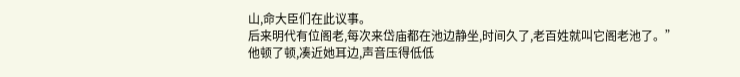山,命大臣们在此议事。
后来明代有位阁老,每次来岱庙都在池边静坐,时间久了,老百姓就叫它阁老池了。”
他顿了顿,凑近她耳边,声音压得低低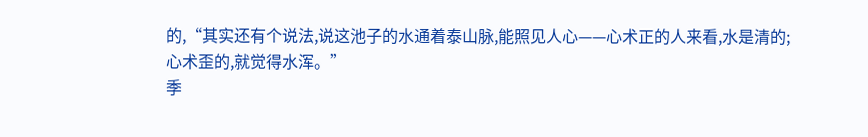的,“其实还有个说法,说这池子的水通着泰山脉,能照见人心——心术正的人来看,水是清的;
心术歪的,就觉得水浑。”
季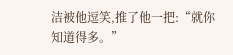洁被他逗笑,推了他一把:“就你知道得多。”